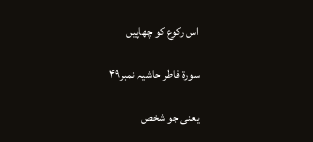اس رکوع کو چھاپیں

سورة فاطر حاشیہ نمبر۴۹

یعنی جو شخص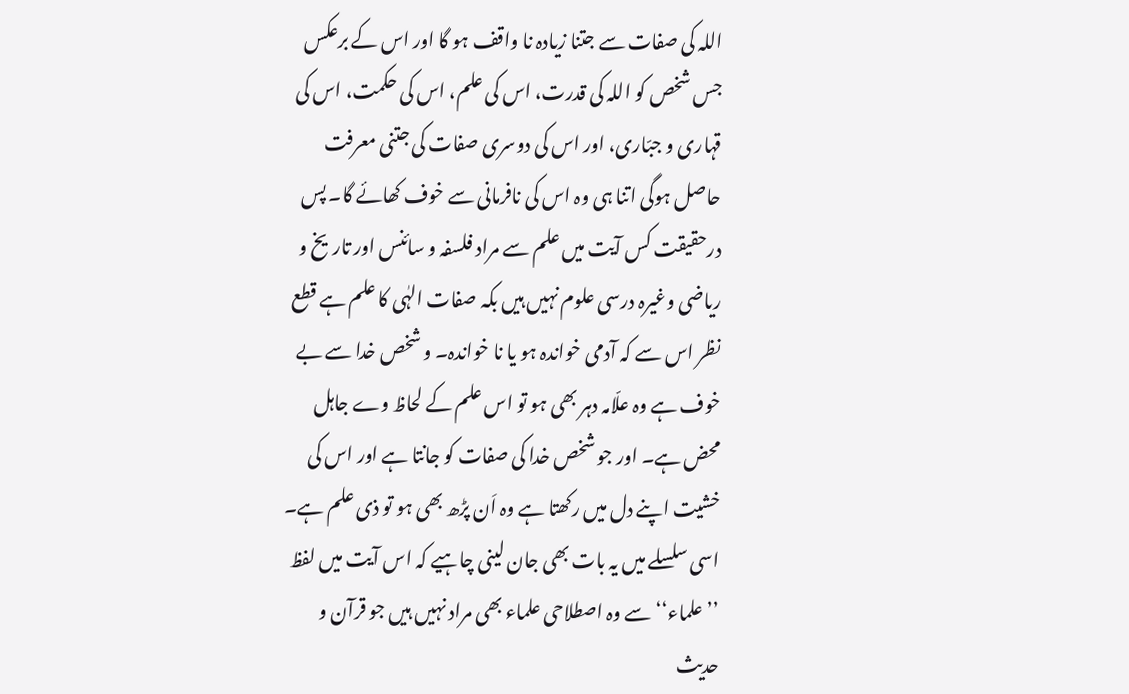اللہ کی صفات سے جتنا زیادہ نا واقف ہو گا اور اس کے برعکس جس شخص کو اللہ کی قدرت، اس کی علم، اس کی حکمت، اس کی قہاری و جبّاری، اور اس کی دوسری صفات کی جتنی معرفت حاصل ہوگی اتنا ہی وہ اس کی نافرمانی سے خوف کھائے گا۔ پس درحقیقت کس آیت میں علم سے مراد فلسفہ و سائنس اور تاریخ و ریاضی وغیرہ درسی علوم نہیں ہیں بکہ صفات الہٰی کا علم ہے قطع نظر اس سے کہ آدمی خواندہ ہو یا نا خواندہ۔ و شخص خدا سے بے خوف ہے وہ علّامہ دہر بھی ہو تو اس علم کے لحاظ وے جاہل محض ہے۔ اور جو شخص خدا کی صفات کو جانتا ہے اور اس کی خشیت اپنے دل میں رکھتا ہے وہ اَن پڑھ بھی ہو تو ذی علم ہے۔ اسی سلسلے میں یہ بات بھی جان لینی چاہیے کہ اس آیت میں لفظ ’’ علماء‘‘ سے وہ اصطلاحی علماء بھی مراد نہیں ہیں جو قرآن و حدیث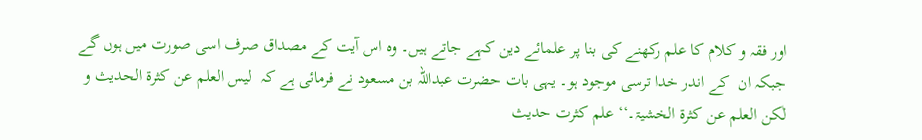اور فقہ و کلام کا علم رکھنے کی بنا پر علمائے دین کہے جاتے ہیں۔ وہ اس آیت کے مصداق صرف اسی صورت میں ہوں گے جبکہ ان  کے اندر خدا ترسی موجود ہو۔ یہی بات حضرت عبداللہ بن مسعود نے فرمائی ہے کہ  لیس العلم عن کثرۃ الحدیث و لٰکن العلم عن کثرۃ الخشیۃ۔‘‘ علم کثرت حدیث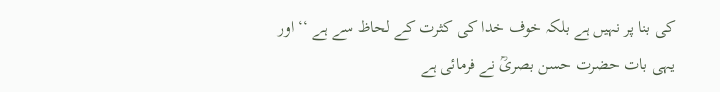کی بنا پر نہیں ہے بلکہ خوف خدا کی کثرت کے لحاظ سے ہے ‘‘ اور یہی بات حضرت حسن بصریؒ نے فرمائی ہے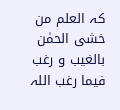کہ العلم من خشی الحمٰن بالغیب و رغب فیما رغب اللہ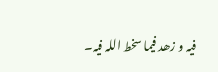فیہ و زھد فیما سخط اللہ فیہ۔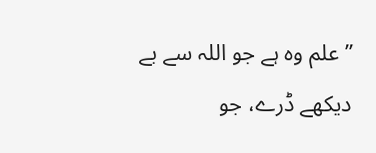’’ علم وہ ہے جو اللہ سے بے دیکھے ڈرے، جو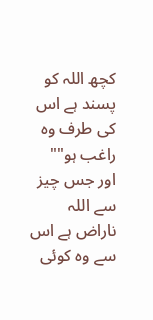کچھ اللہ کو پسند ہے اس کی طرف وہ راغب ہو"" اور جس چیز سے اللہ ناراض ہے اس سے وہ کوئی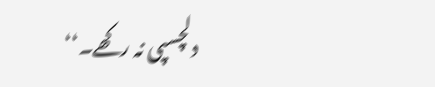دلچسپی نہ رکھے۔‘‘